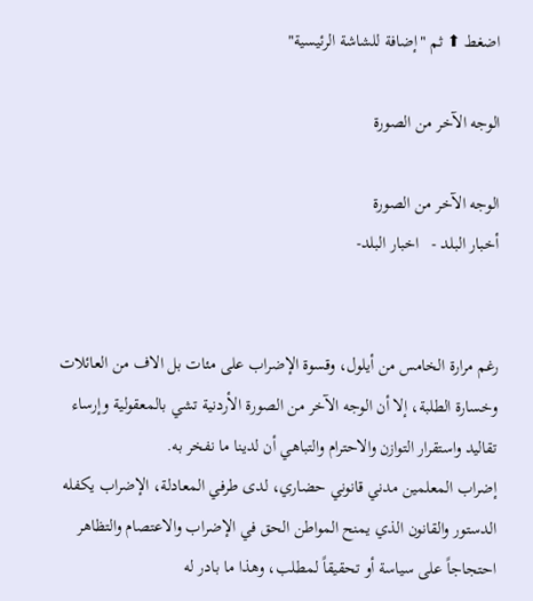اضغط ⬆ ثم "إضافة للشاشة الرئيسية"

الوجه الآخر من الصورة

الوجه الآخر من الصورة
أخبار البلد -   اخبار البلد-


رغم مرارة الخامس من أيلول، وقسوة الإضراب على مئات بل الاف من العائلات وخسارة الطلبة، إلا أن الوجه الآخر من الصورة الأردنية تشي بالمعقولية وإرساء تقاليد واستقرار التوازن والاحترام والتباهي أن لدينا ما نفخر به.
إضراب المعلمين مدني قانوني حضاري، لدى طرفي المعادلة، الإضراب يكفله الدستور والقانون الذي يمنح المواطن الحق في الإضراب والاعتصام والتظاهر احتجاجاً على سياسة أو تحقيقاً لمطلب، وهذا ما بادر له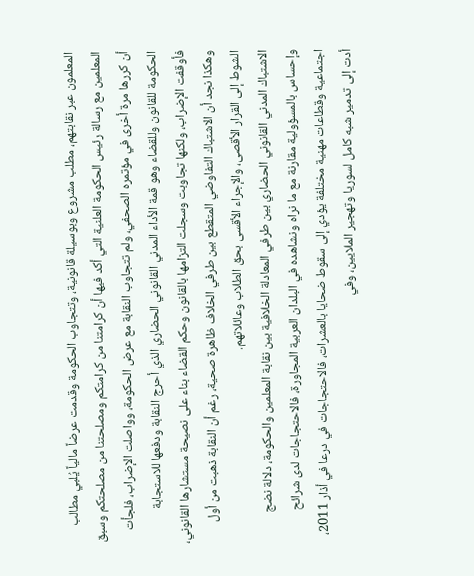المعلمون عبر نقابتهم، مطلب مشروع وبوسيلة قانونية، وتتجاوب الحكومة وقدمت عرضاً مالياً يُلبي مطالب المعلمين مع رسالة رئيس الحكومة العلنية التي أكد فيها أن كرامتنا من كرامتكم ومصلحتنا من مصلحتكم وسبق أن كررها مرة أخرى في مؤتمره الصحفي، ولم تتجاوب النقابة مع عرض الحكومة، وواصلت الإضراب، فلجأت الحكومة للقانون وللقضاء وهو قمة الأداء المدني القانوني الحضاري الذي أحرج النقابة ودفعها للاستجابة فأوقفت الإضراب، ولكنها تجاوبت وسجلت التزامها بالقانون وحكم القضاء بناء على نصيحة مستشارها القانوني، وهكذا نجد أن الاشتباك التفاوضي المتقطع بين طرفي الخلاف ظاهرة صحية، رغم أن النقابة ذهبت من أول الشوط إلى القرار الأقصى، والإجراء الأقسى بحق الطلاب وعائلاتهم.
الاشتباك المدني القانوني الحضاري بين طرفي المعادلة الخلافية بين نقابة المعلمين والحكومة، دلالة نضج وإحساس بالمسؤولية مقارنة مع ما نراه ونشاهده في البلدان العربية المجاورة، فالاحتجاجات لدى شرائح اجتماعية وقطاعات مهنية مختلفة يؤدي إلى سقوط ضحايا بالعشرات، فالاحتجاجات في درعا في أذار 2011، أدت إلى تدمير شبه كامل لسوريا وتهجير الملايين، وفي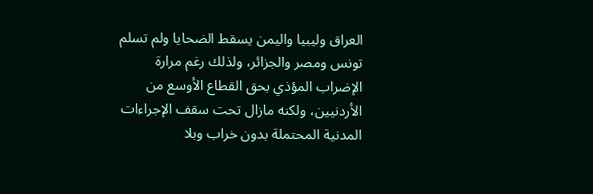العراق وليبيا واليمن يسقط الضحايا ولم تسلم تونس ومصر والجزائر، ولذلك رغم مرارة الإضراب المؤذي بحق القطاع الأوسع من الأردنيين، ولكنه مازال تحت سقف الإجراءات المدنية المحتملة بدون خراب وبلا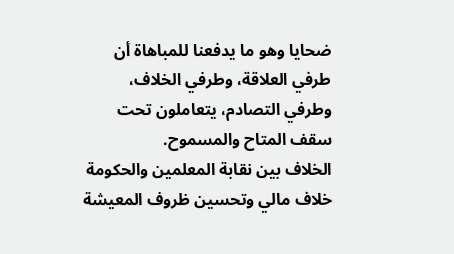ضحايا وهو ما يدفعنا للمباهاة أن طرفي العلاقة، وطرفي الخلاف، وطرفي التصادم، يتعاملون تحت سقف المتاح والمسموح.
الخلاف بين نقابة المعلمين والحكومة خلاف مالي وتحسين ظروف المعيشة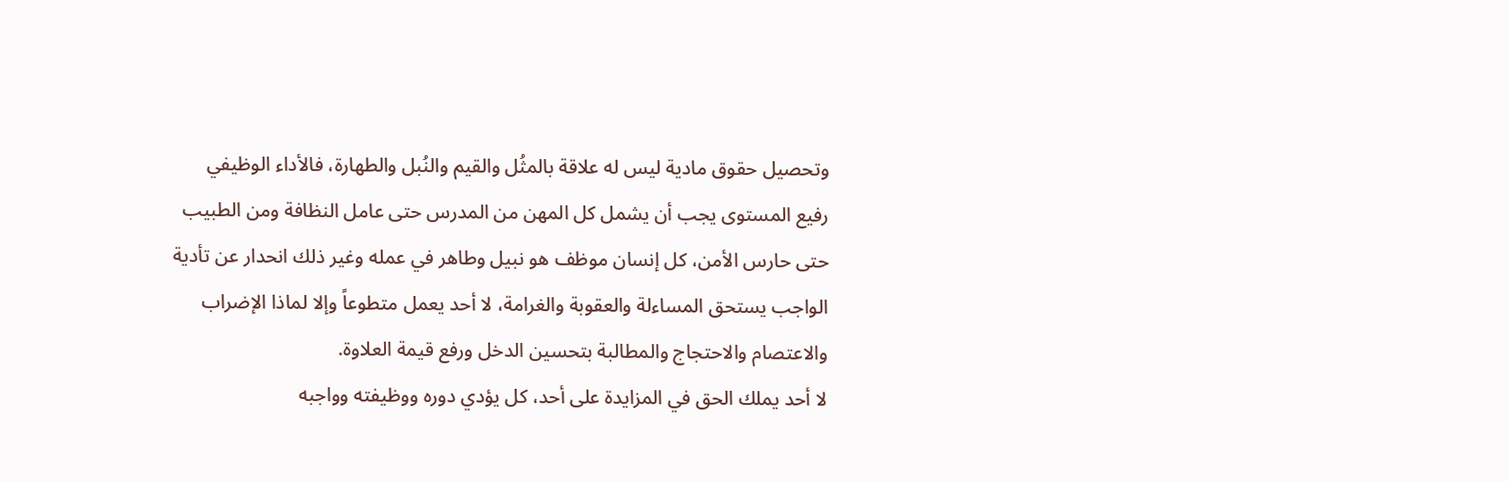وتحصيل حقوق مادية ليس له علاقة بالمثُل والقيم والنُبل والطهارة، فالأداء الوظيفي رفيع المستوى يجب أن يشمل كل المهن من المدرس حتى عامل النظافة ومن الطبيب حتى حارس الأمن، كل إنسان موظف هو نبيل وطاهر في عمله وغير ذلك انحدار عن تأدية الواجب يستحق المساءلة والعقوبة والغرامة، لا أحد يعمل متطوعاً وإلا لماذا الإضراب والاعتصام والاحتجاج والمطالبة بتحسين الدخل ورفع قيمة العلاوة.
لا أحد يملك الحق في المزايدة على أحد، كل يؤدي دوره ووظيفته وواجبه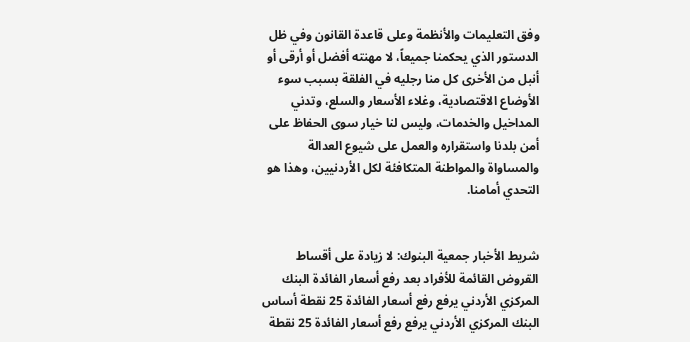وفق التعليمات والأنظمة وعلى قاعدة القانون وفي ظل الدستور الذي يحكمنا جميعاً، لا مهنته أفضل أو أرقى أو أنبل من الأخرى كل منا رجليه في الفلقة بسبب سوء الأوضاع الاقتصادية، وغلاء الأسعار والسلع، وتدني المداخيل والخدمات، وليس لنا خيار سوى الحفاظ على أمن بلدنا واستقراره والعمل على شيوع العدالة والمساواة والمواطنة المتكافئة لكل الأردنيين، وهذا هو التحدي أمامنا.


شريط الأخبار جمعية البنوك: لا زيادة على أقساط القروض القائمة للأفراد بعد رفع أسعار الفائدة البنك المركزي الأردني يرفع رفع أسعار الفائدة 25 نقطة أساس البنك المركزي الأردني يرفع رفع أسعار الفائدة 25 نقطة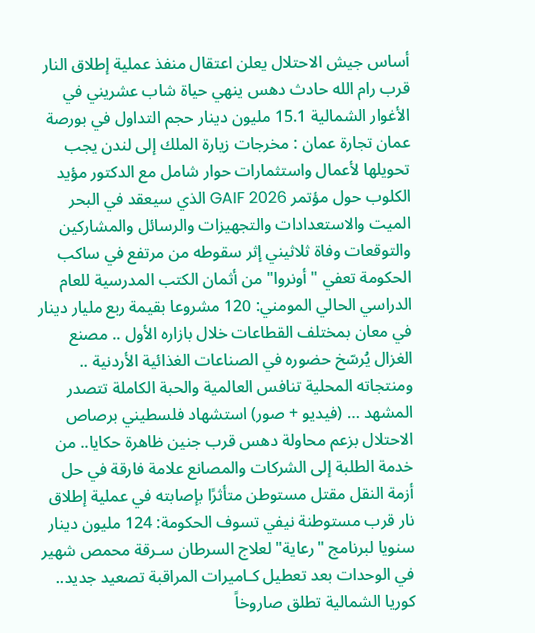أساس جيش الاحتلال يعلن اعتقال منفذ عملية إطلاق النار قرب رام الله حادث دهس ينهي حياة شاب عشريني في الأغوار الشمالية 15.1 مليون دينار حجم التداول في بورصة عمان تجارة عمان : مخرجات زيارة الملك إلى لندن يجب تحويلها لأعمال واستثمارات حوار شامل مع الدكتور مؤيد الكلوب حول مؤتمر GAIF 2026 الذي سيعقد في البحر الميت والاستعدادات والتجهيزات والرسائل والمشاركين والتوقعات وفاة ثلاثيني إثر سقوطه من مرتفع في ساكب الحكومة تعفي "أونروا" من أثمان الكتب المدرسية للعام الدراسي الحالي المومني: 120 مشروعا بقيمة ربع مليار دينار في معان بمختلف القطاعات خلال بازاره الأول .. مصنع الغزال يُرسّخ حضوره في الصناعات الغذائية الأردنية .. ومنتجاته المحلية تنافس العالمية والحبة الكاملة تتصدر المشهد … (فيديو + صور) استشهاد فلسطيني برصاص الاحتلال بزعم محاولة دهس قرب جنين ظاهرة حكايا.. من خدمة الطلبة إلى الشركات والمصانع علامة فارقة في حل أزمة النقل مقتل مستوطن متأثرًا بإصابته في عملية إطلاق نار قرب مستوطنة نيفي تسوف الحكومة: 124 مليون دينار سنويا لبرنامج "رعاية" لعلاج السرطان سـرقة محمص شهير في الوحدات بعد تعطيل كـاميرات المراقبة تصعيد جديد.. كوريا الشمالية تطلق صاروخاً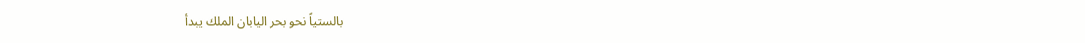بالستياً نحو بحر اليابان الملك يبدأ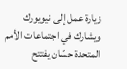زيارة عمل إلى نيويورك ويشارك في اجتماعات الأمم المتحدة حسّان يفتتح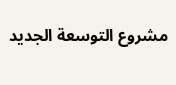مشروع التوسعة الجديد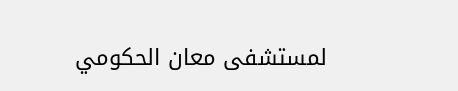لمستشفى معان الحكومي